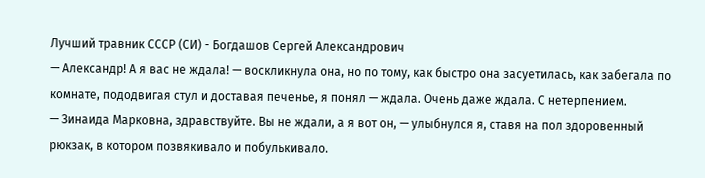Лучший травник СССР (СИ) - Богдашов Сергей Александрович
— Александр! А я вас не ждала! — воскликнула она, но по тому, как быстро она засуетилась, как забегала по комнате, пододвигая стул и доставая печенье, я понял — ждала. Очень даже ждала. С нетерпением.
— Зинаида Марковна, здравствуйте. Вы не ждали, а я вот он, — улыбнулся я, ставя на пол здоровенный рюкзак, в котором позвякивало и побулькивало.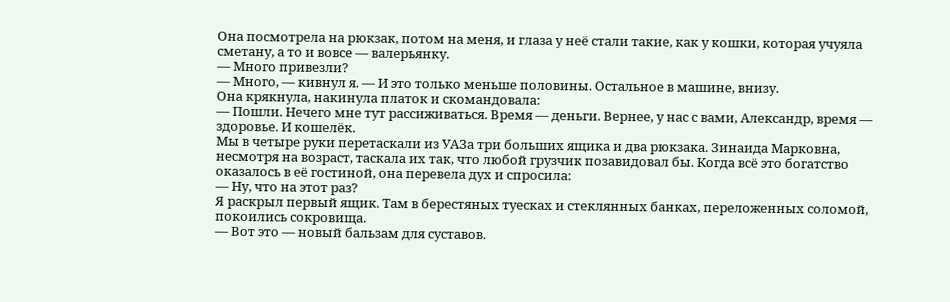Она посмотрела на рюкзак, потом на меня, и глаза у неё стали такие, как у кошки, которая учуяла сметану, а то и вовсе — валерьянку.
— Много привезли?
— Много, — кивнул я. — И это только меньше половины. Остальное в машине, внизу.
Она крякнула, накинула платок и скомандовала:
— Пошли. Нечего мне тут рассиживаться. Время — деньги. Вернее, у нас с вами, Александр, время — здоровье. И кошелёк.
Мы в четыре руки перетаскали из УАЗа три больших ящика и два рюкзака. Зинаида Марковна, несмотря на возраст, таскала их так, что любой грузчик позавидовал бы. Когда всё это богатство оказалось в её гостиной, она перевела дух и спросила:
— Ну, что на этот раз?
Я раскрыл первый ящик. Там в берестяных туесках и стеклянных банках, переложенных соломой, покоились сокровища.
— Вот это — новый бальзам для суставов.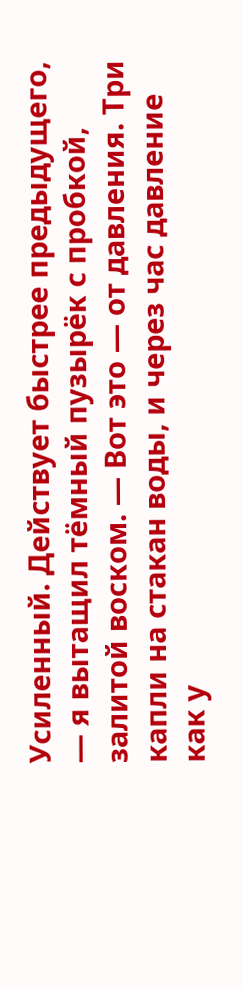Усиленный. Действует быстрее предыдущего, — я вытащил тёмный пузырёк с пробкой, залитой воском. — Вот это — от давления. Три капли на стакан воды, и через час давление как у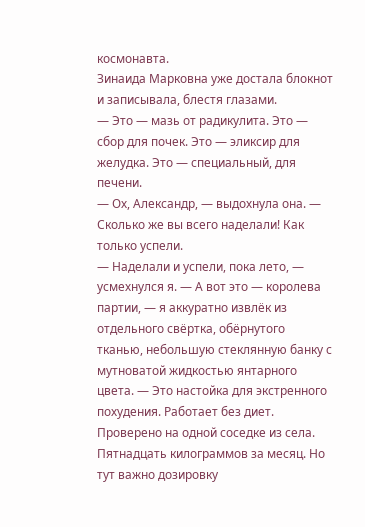космонавта.
Зинаида Марковна уже достала блокнот и записывала, блестя глазами.
— Это — мазь от радикулита. Это — сбор для почек. Это — эликсир для желудка. Это — специальный, для печени.
— Ох, Александр, — выдохнула она. — Сколько же вы всего наделали! Как только успели.
— Наделали и успели, пока лето, — усмехнулся я. — А вот это — королева партии, — я аккуратно извлёк из отдельного свёртка, обёрнутого тканью, небольшую стеклянную банку с мутноватой жидкостью янтарного цвета. — Это настойка для экстренного похудения. Работает без диет. Проверено на одной соседке из села. Пятнадцать килограммов за месяц. Но тут важно дозировку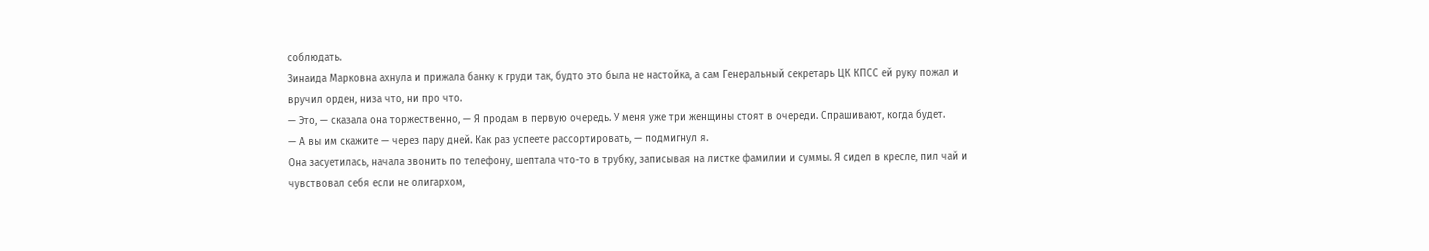соблюдать.
Зинаида Марковна ахнула и прижала банку к груди так, будто это была не настойка, а сам Генеральный секретарь ЦК КПСС ей руку пожал и вручил орден, низа что, ни про что.
— Это, — сказала она торжественно, — Я продам в первую очередь. У меня уже три женщины стоят в очереди. Спрашивают, когда будет.
— А вы им скажите — через пару дней. Как раз успеете рассортировать, — подмигнул я.
Она засуетилась, начала звонить по телефону, шептала что-то в трубку, записывая на листке фамилии и суммы. Я сидел в кресле, пил чай и чувствовал себя если не олигархом,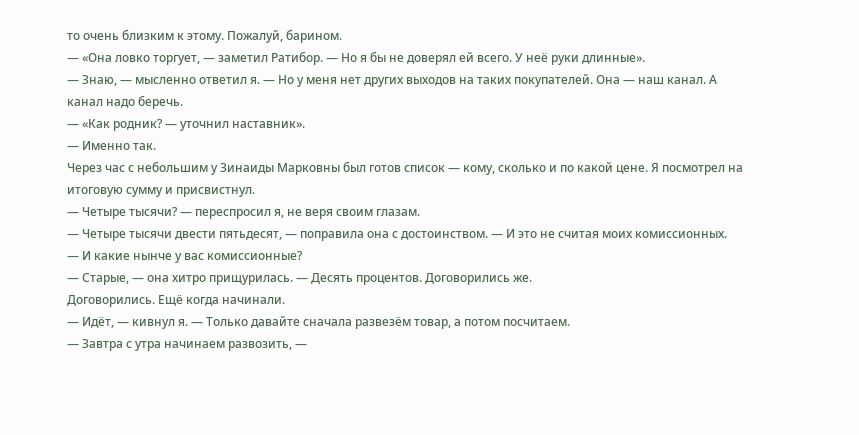то очень близким к этому. Пожалуй, барином.
— «Она ловко торгует, — заметил Ратибор. — Но я бы не доверял ей всего. У неё руки длинные».
— Знаю, — мысленно ответил я. — Но у меня нет других выходов на таких покупателей. Она — наш канал. А канал надо беречь.
— «Как родник? — уточнил наставник».
— Именно так.
Через час с небольшим у Зинаиды Марковны был готов список — кому, сколько и по какой цене. Я посмотрел на итоговую сумму и присвистнул.
— Четыре тысячи? — переспросил я, не веря своим глазам.
— Четыре тысячи двести пятьдесят, — поправила она с достоинством. — И это не считая моих комиссионных.
— И какие нынче у вас комиссионные?
— Старые, — она хитро прищурилась. — Десять процентов. Договорились же.
Договорились. Ещё когда начинали.
— Идёт, — кивнул я. — Только давайте сначала развезём товар, а потом посчитаем.
— Завтра с утра начинаем развозить, —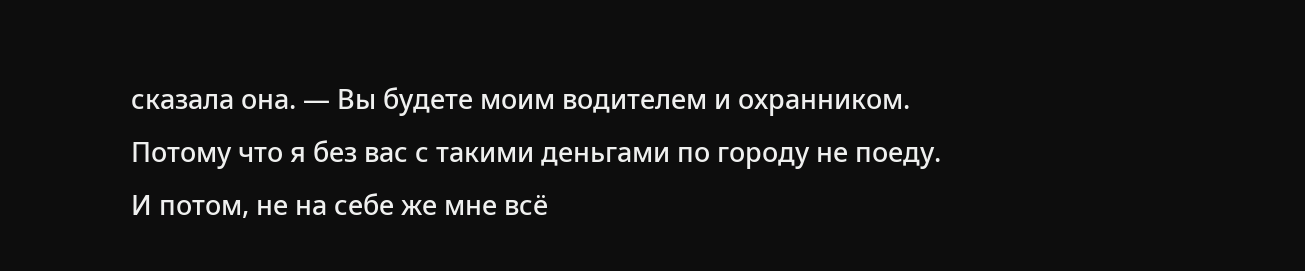сказала она. — Вы будете моим водителем и охранником. Потому что я без вас с такими деньгами по городу не поеду. И потом, не на себе же мне всё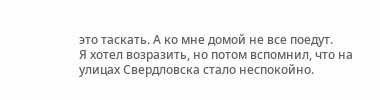это таскать. А ко мне домой не все поедут.
Я хотел возразить, но потом вспомнил, что на улицах Свердловска стало неспокойно.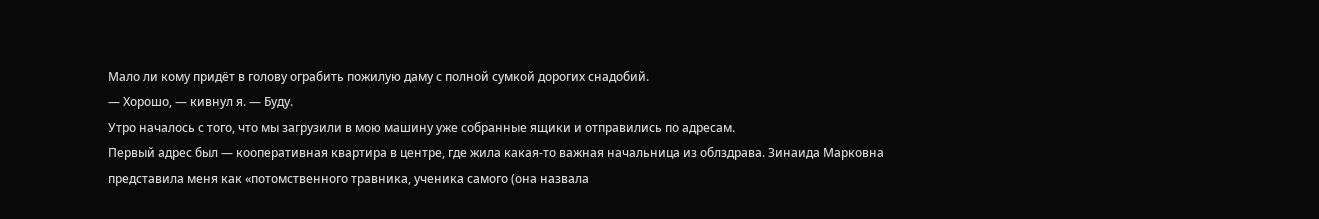Мало ли кому придёт в голову ограбить пожилую даму с полной сумкой дорогих снадобий.
— Хорошо, — кивнул я. — Буду.
Утро началось с того, что мы загрузили в мою машину уже собранные ящики и отправились по адресам.
Первый адрес был — кооперативная квартира в центре, где жила какая-то важная начальница из облздрава. Зинаида Марковна представила меня как «потомственного травника, ученика самого (она назвала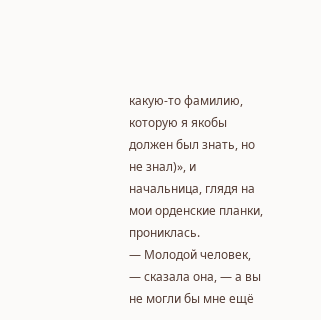какую-то фамилию, которую я якобы должен был знать, но не знал)», и начальница, глядя на мои орденские планки, прониклась.
— Молодой человек, — сказала она, — а вы не могли бы мне ещё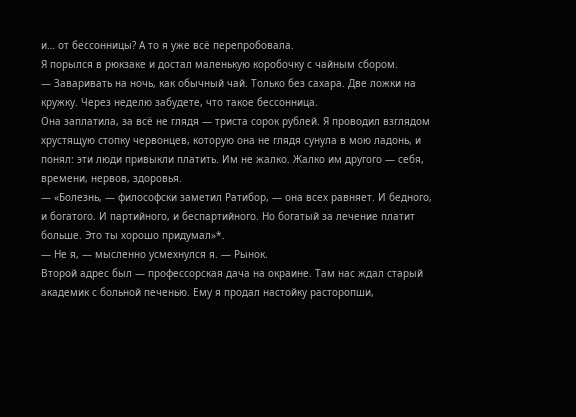и… от бессонницы? А то я уже всё перепробовала.
Я порылся в рюкзаке и достал маленькую коробочку с чайным сбором.
— Заваривать на ночь, как обычный чай. Только без сахара. Две ложки на кружку. Через неделю забудете, что такое бессонница.
Она заплатила, за всё не глядя — триста сорок рублей. Я проводил взглядом хрустящую стопку червонцев, которую она не глядя сунула в мою ладонь, и понял: эти люди привыкли платить. Им не жалко. Жалко им другого — себя, времени, нервов, здоровья.
— «Болезнь, — философски заметил Ратибор, — она всех равняет. И бедного, и богатого. И партийного, и беспартийного. Но богатый за лечение платит больше. Это ты хорошо придумал»*.
— Не я, — мысленно усмехнулся я. — Рынок.
Второй адрес был — профессорская дача на окраине. Там нас ждал старый академик с больной печенью. Ему я продал настойку расторопши,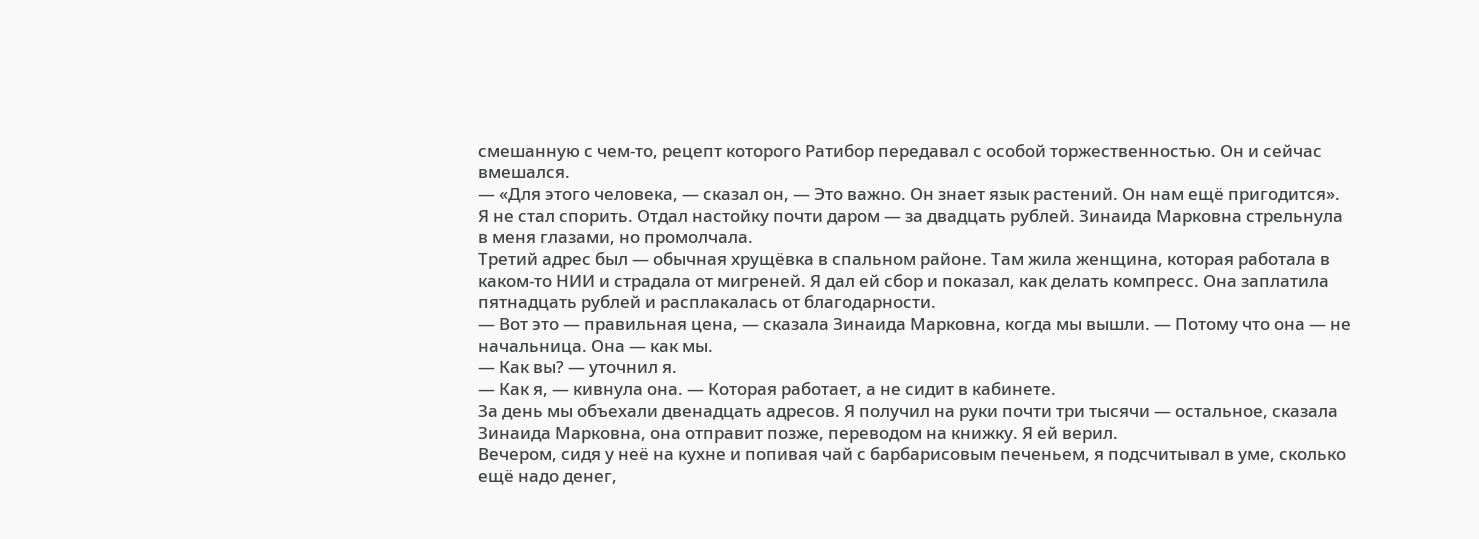смешанную с чем-то, рецепт которого Ратибор передавал с особой торжественностью. Он и сейчас вмешался.
— «Для этого человека, — сказал он, — Это важно. Он знает язык растений. Он нам ещё пригодится».
Я не стал спорить. Отдал настойку почти даром — за двадцать рублей. Зинаида Марковна стрельнула в меня глазами, но промолчала.
Третий адрес был — обычная хрущёвка в спальном районе. Там жила женщина, которая работала в каком-то НИИ и страдала от мигреней. Я дал ей сбор и показал, как делать компресс. Она заплатила пятнадцать рублей и расплакалась от благодарности.
— Вот это — правильная цена, — сказала Зинаида Марковна, когда мы вышли. — Потому что она — не начальница. Она — как мы.
— Как вы? — уточнил я.
— Как я, — кивнула она. — Которая работает, а не сидит в кабинете.
За день мы объехали двенадцать адресов. Я получил на руки почти три тысячи — остальное, сказала Зинаида Марковна, она отправит позже, переводом на книжку. Я ей верил.
Вечером, сидя у неё на кухне и попивая чай с барбарисовым печеньем, я подсчитывал в уме, сколько ещё надо денег,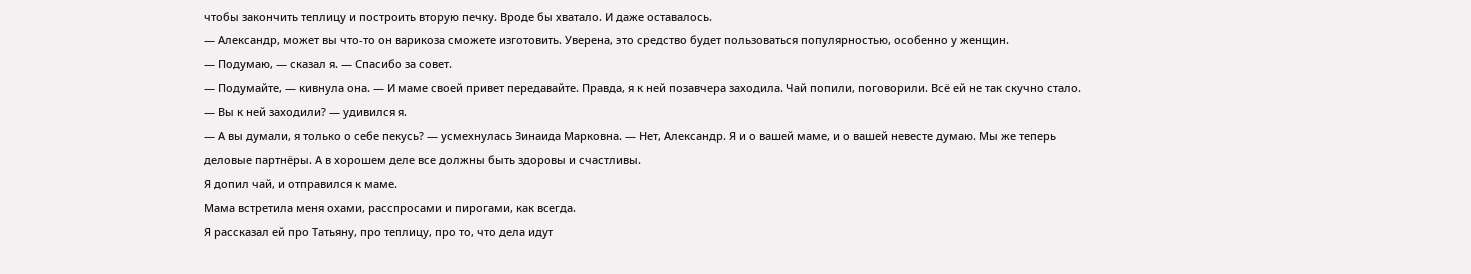чтобы закончить теплицу и построить вторую печку. Вроде бы хватало. И даже оставалось.
— Александр, может вы что-то он варикоза сможете изготовить. Уверена, это средство будет пользоваться популярностью, особенно у женщин.
— Подумаю, — сказал я. — Спасибо за совет.
— Подумайте, — кивнула она. — И маме своей привет передавайте. Правда, я к ней позавчера заходила. Чай попили, поговорили. Всё ей не так скучно стало.
— Вы к ней заходили? — удивился я.
— А вы думали, я только о себе пекусь? — усмехнулась Зинаида Марковна. — Нет, Александр. Я и о вашей маме, и о вашей невесте думаю. Мы же теперь деловые партнёры. А в хорошем деле все должны быть здоровы и счастливы.
Я допил чай, и отправился к маме.
Мама встретила меня охами, расспросами и пирогами, как всегда.
Я рассказал ей про Татьяну, про теплицу, про то, что дела идут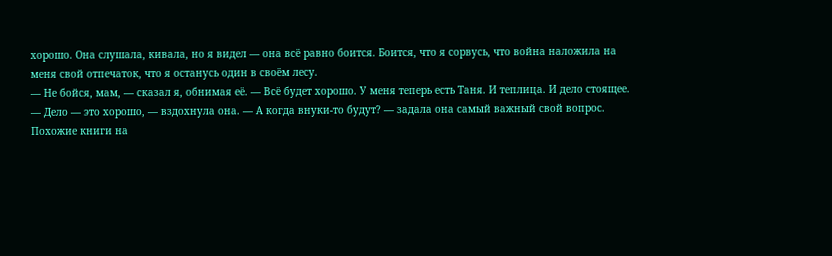хорошо. Она слушала, кивала, но я видел — она всё равно боится. Боится, что я сорвусь, что война наложила на меня свой отпечаток, что я останусь один в своём лесу.
— Не бойся, мам, — сказал я, обнимая её. — Всё будет хорошо. У меня теперь есть Таня. И теплица. И дело стоящее.
— Дело — это хорошо, — вздохнула она. — А когда внуки-то будут? — задала она самый важный свой вопрос.
Похожие книги на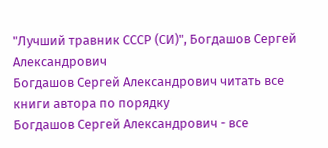"Лучший травник СССР (СИ)", Богдашов Сергей Александрович
Богдашов Сергей Александрович читать все книги автора по порядку
Богдашов Сергей Александрович - все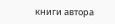книги автора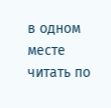в одном месте читать по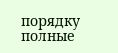порядку полные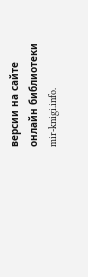версии на сайте онлайн библиотеки mir-knigi.info.